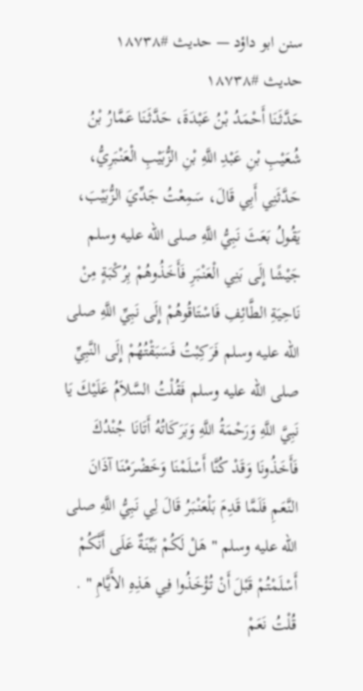سنن ابو داؤد — حدیث #۱۸۷۳۸
حدیث #۱۸۷۳۸
حَدَّثَنَا أَحْمَدُ بْنُ عَبْدَةَ، حَدَّثَنَا عَمَّارُ بْنُ شُعَيْبِ بْنِ عَبْدِ اللَّهِ بْنِ الزُّبَيْبِ الْعَنْبَرِيُّ، حَدَّثَنِي أَبِي قَالَ، سَمِعْتُ جَدِّيَ الزُّبَيْبَ، يَقُولُ بَعَثَ نَبِيُّ اللَّهِ صلى الله عليه وسلم جَيْشًا إِلَى بَنِي الْعَنْبَرِ فَأَخَذُوهُمْ بِرُكْبَةٍ مِنْ نَاحِيَةِ الطَّائِفِ فَاسْتَاقُوهُمْ إِلَى نَبِيِّ اللَّهِ صلى الله عليه وسلم فَرَكِبْتُ فَسَبَقْتُهُمْ إِلَى النَّبِيِّ صلى الله عليه وسلم فَقُلْتُ السَّلاَمُ عَلَيْكَ يَا نَبِيَّ اللَّهِ وَرَحْمَةُ اللَّهِ وَبَرَكَاتُهُ أَتَانَا جُنْدُكَ فَأَخَذُونَا وَقَدْ كُنَّا أَسْلَمْنَا وَخَضْرَمْنَا آذَانَ النَّعَمِ فَلَمَّا قَدِمَ بَلْعَنْبَرُ قَالَ لِي نَبِيُّ اللَّهِ صلى الله عليه وسلم " هَلْ لَكُمْ بَيِّنَةٌ عَلَى أَنَّكُمْ أَسْلَمْتُمْ قَبْلَ أَنْ تُؤْخَذُوا فِي هَذِهِ الأَيَّامِ " . قُلْتُ نَعَمْ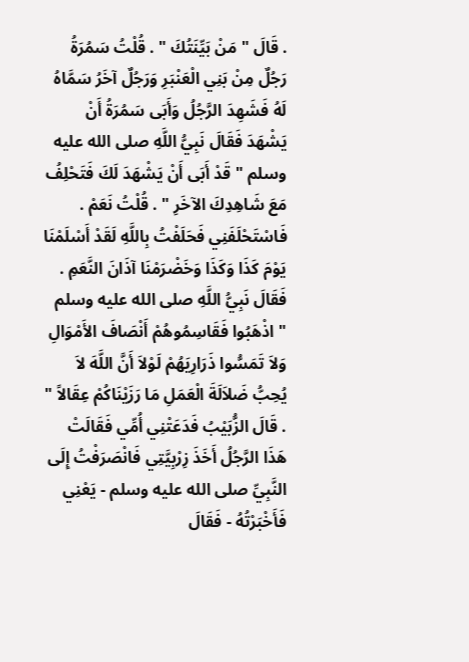. قَالَ " مَنْ بَيِّنَتُكَ " . قُلْتُ سَمُرَةُ رَجُلٌ مِنْ بَنِي الْعَنْبَرِ وَرَجُلٌ آخَرُ سَمَّاهُ لَهُ فَشَهِدَ الرَّجُلُ وَأَبَى سَمُرَةُ أَنْ يَشْهَدَ فَقَالَ نَبِيُّ اللَّهِ صلى الله عليه وسلم " قَدْ أَبَى أَنْ يَشْهَدَ لَكَ فَتَحْلِفُ مَعَ شَاهِدِكَ الآخَرِ " . قُلْتُ نَعَمْ . فَاسْتَحْلَفَنِي فَحَلَفْتُ بِاللَّهِ لَقَدْ أَسْلَمْنَا يَوْمَ كَذَا وَكَذَا وَخَضْرَمْنَا آذَانَ النَّعَمِ . فَقَالَ نَبِيُّ اللَّهِ صلى الله عليه وسلم " اذْهَبُوا فَقَاسِمُوهُمْ أَنْصَافَ الأَمْوَالِ وَلاَ تَمَسُّوا ذَرَارِيَهُمْ لَوْلاَ أَنَّ اللَّهَ لاَ يُحِبُّ ضَلاَلَةَ الْعَمَلِ مَا رَزَيْنَاكُمْ عِقَالاً " . قَالَ الزُّبَيْبُ فَدَعَتْنِي أُمِّي فَقَالَتْ هَذَا الرَّجُلُ أَخَذَ زِرْبِيَّتِي فَانْصَرَفْتُ إِلَى النَّبِيِّ صلى الله عليه وسلم - يَعْنِي فَأَخْبَرْتُهُ - فَقَالَ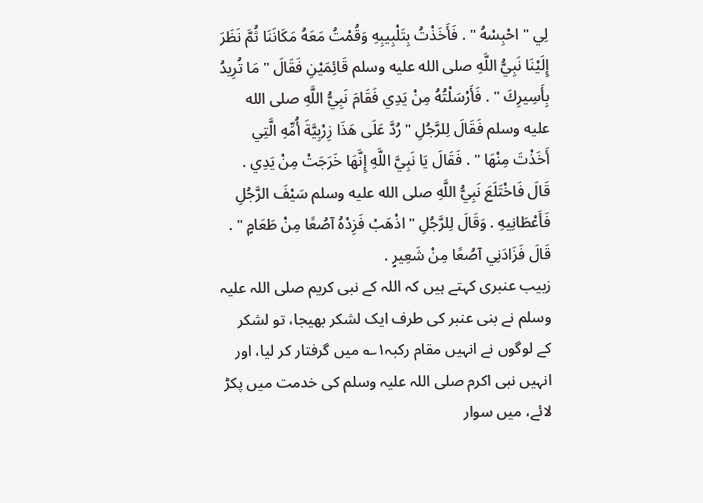لِي " احْبِسْهُ " . فَأَخَذْتُ بِتَلْبِيبِهِ وَقُمْتُ مَعَهُ مَكَانَنَا ثُمَّ نَظَرَ إِلَيْنَا نَبِيُّ اللَّهِ صلى الله عليه وسلم قَائِمَيْنِ فَقَالَ " مَا تُرِيدُ بِأَسِيرِكَ " . فَأَرْسَلْتُهُ مِنْ يَدِي فَقَامَ نَبِيُّ اللَّهِ صلى الله عليه وسلم فَقَالَ لِلرَّجُلِ " رُدَّ عَلَى هَذَا زِرْبِيَّةَ أُمِّهِ الَّتِي أَخَذْتَ مِنْهَا " . فَقَالَ يَا نَبِيَّ اللَّهِ إِنَّهَا خَرَجَتْ مِنْ يَدِي . قَالَ فَاخْتَلَعَ نَبِيُّ اللَّهِ صلى الله عليه وسلم سَيْفَ الرَّجُلِ فَأَعْطَانِيهِ . وَقَالَ لِلرَّجُلِ " اذْهَبْ فَزِدْهُ آصُعًا مِنْ طَعَامٍ " . قَالَ فَزَادَنِي آصُعًا مِنْ شَعِيرٍ .
زبیب عنبری کہتے ہیں کہ اللہ کے نبی کریم صلی اللہ علیہ وسلم نے بنی عنبر کی طرف ایک لشکر بھیجا، تو لشکر کے لوگوں نے انہیں مقام رکبہ۱؎ میں گرفتار کر لیا، اور انہیں نبی اکرم صلی اللہ علیہ وسلم کی خدمت میں پکڑ لائے، میں سوار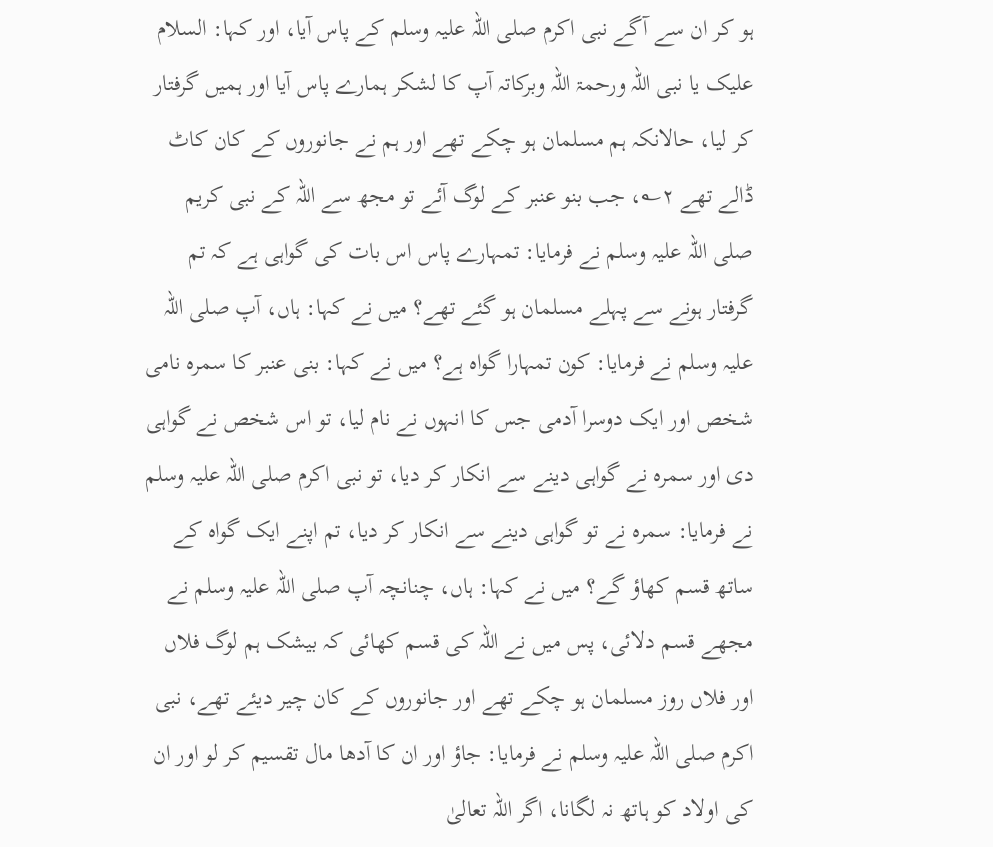ہو کر ان سے آگے نبی اکرم صلی اللہ علیہ وسلم کے پاس آیا، اور کہا: السلام علیک یا نبی اللہ ورحمۃ اللہ وبرکاتہ آپ کا لشکر ہمارے پاس آیا اور ہمیں گرفتار کر لیا، حالانکہ ہم مسلمان ہو چکے تھے اور ہم نے جانوروں کے کان کاٹ ڈالے تھے ۲؎، جب بنو عنبر کے لوگ آئے تو مجھ سے اللہ کے نبی کریم صلی اللہ علیہ وسلم نے فرمایا: تمہارے پاس اس بات کی گواہی ہے کہ تم گرفتار ہونے سے پہلے مسلمان ہو گئے تھے؟ میں نے کہا: ہاں، آپ صلی اللہ علیہ وسلم نے فرمایا: کون تمہارا گواہ ہے؟ میں نے کہا: بنی عنبر کا سمرہ نامی شخص اور ایک دوسرا آدمی جس کا انہوں نے نام لیا، تو اس شخص نے گواہی دی اور سمرہ نے گواہی دینے سے انکار کر دیا، تو نبی اکرم صلی اللہ علیہ وسلم نے فرمایا: سمرہ نے تو گواہی دینے سے انکار کر دیا، تم اپنے ایک گواہ کے ساتھ قسم کھاؤ گے؟ میں نے کہا: ہاں، چنانچہ آپ صلی اللہ علیہ وسلم نے مجھے قسم دلائی، پس میں نے اللہ کی قسم کھائی کہ بیشک ہم لوگ فلاں اور فلاں روز مسلمان ہو چکے تھے اور جانوروں کے کان چیر دیئے تھے، نبی اکرم صلی اللہ علیہ وسلم نے فرمایا: جاؤ اور ان کا آدھا مال تقسیم کر لو اور ان کی اولاد کو ہاتھ نہ لگانا، اگر اللہ تعالیٰ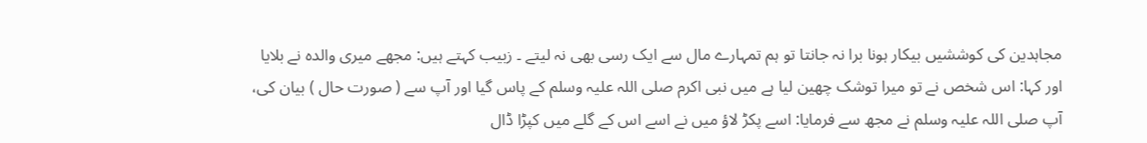مجاہدین کی کوششیں بیکار ہونا برا نہ جانتا تو ہم تمہارے مال سے ایک رسی بھی نہ لیتے ۔ زبیب کہتے ہیں: مجھے میری والدہ نے بلایا اور کہا: اس شخص نے تو میرا توشک چھین لیا ہے میں نبی اکرم صلی اللہ علیہ وسلم کے پاس گیا اور آپ سے ( صورت حال ) بیان کی، آپ صلی اللہ علیہ وسلم نے مجھ سے فرمایا: اسے پکڑ لاؤ میں نے اسے اس کے گلے میں کپڑا ڈال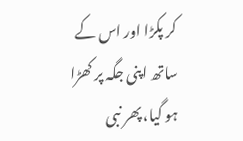کر پکڑا اور اس کے ساتھ اپنی جگہ پر کھڑا ہو گیا، پھر نبی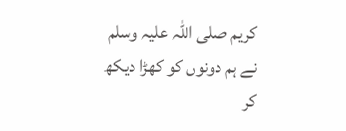کریم صلی اللہ علیہ وسلم نے ہم دونوں کو کھڑا دیکھ کر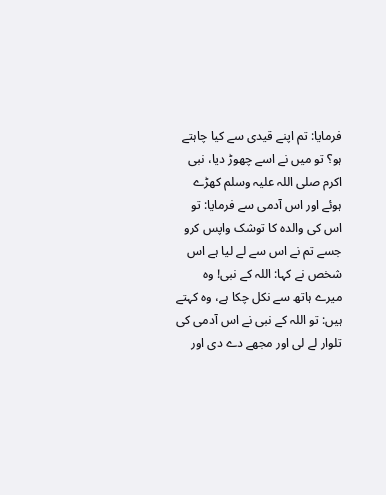فرمایا: تم اپنے قیدی سے کیا چاہتے ہو؟ تو میں نے اسے چھوڑ دیا، نبی اکرم صلی اللہ علیہ وسلم کھڑے ہوئے اور اس آدمی سے فرمایا: تو اس کی والدہ کا توشک واپس کرو جسے تم نے اس سے لے لیا ہے اس شخص نے کہا: اللہ کے نبی! وہ میرے ہاتھ سے نکل چکا ہے، وہ کہتے ہیں: تو اللہ کے نبی نے اس آدمی کی تلوار لے لی اور مجھے دے دی اور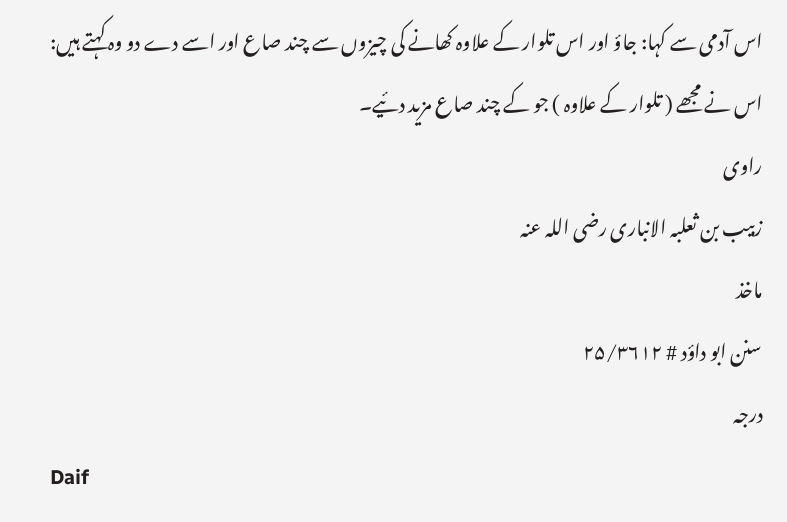اس آدمی سے کہا: جاؤ اور اس تلوار کے علاوہ کھانے کی چیزوں سے چند صاع اور اسے دے دو وہ کہتے ہیں: اس نے مجھے ( تلوار کے علاوہ ) جو کے چند صاع مزید دئیے۔
راوی
زبیب بن ثعلبہ الانباری رضی اللہ عنہ
ماخذ
سنن ابو داؤد # ۲۵/۳۶۱۲
درجہ
Daif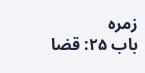زمرہ
باب ۲۵: قضا